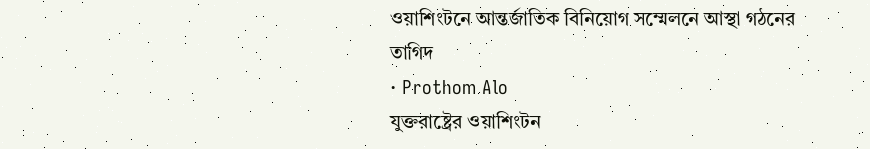ওয়াশিংটনে আন্তর্জাতিক বিনিয়োগ সম্মেলনে আস্থা গঠনের তাগিদ
· Prothom Alo
যুক্তরাষ্ট্রের ওয়াশিংটন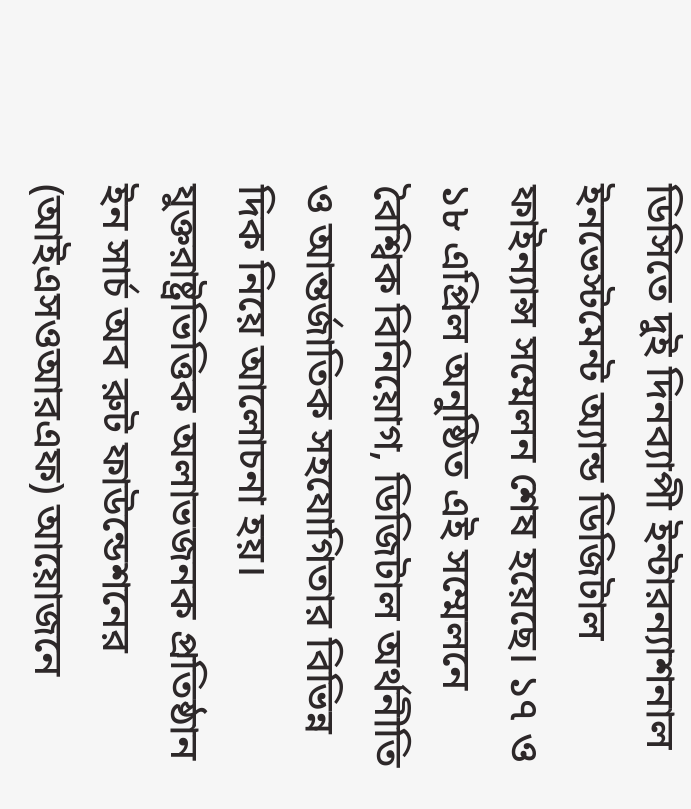ডিসিতে দুই দিনব্যাপী ইন্টারন্যাশনাল ইনভেস্টমেন্ট অ্যান্ড ডিজিটাল ফাইন্যান্স সম্মেলন শেষ হয়েছে। ১৭ ও ১৮ এপ্রিল অনুষ্ঠিত এই সম্মেলনে বৈশ্বিক বিনিয়োগ, ডিজিটাল অর্থনীতি ও আন্তর্জাতিক সহযোগিতার বিভিন্ন দিক নিয়ে আলোচনা হয়। যুক্তরাষ্ট্রভিত্তিক অলাভজনক প্রতিষ্ঠান ইন সার্চ অব রুট ফাউন্ডেশনের (আইএসওআরএফ) আয়োজনে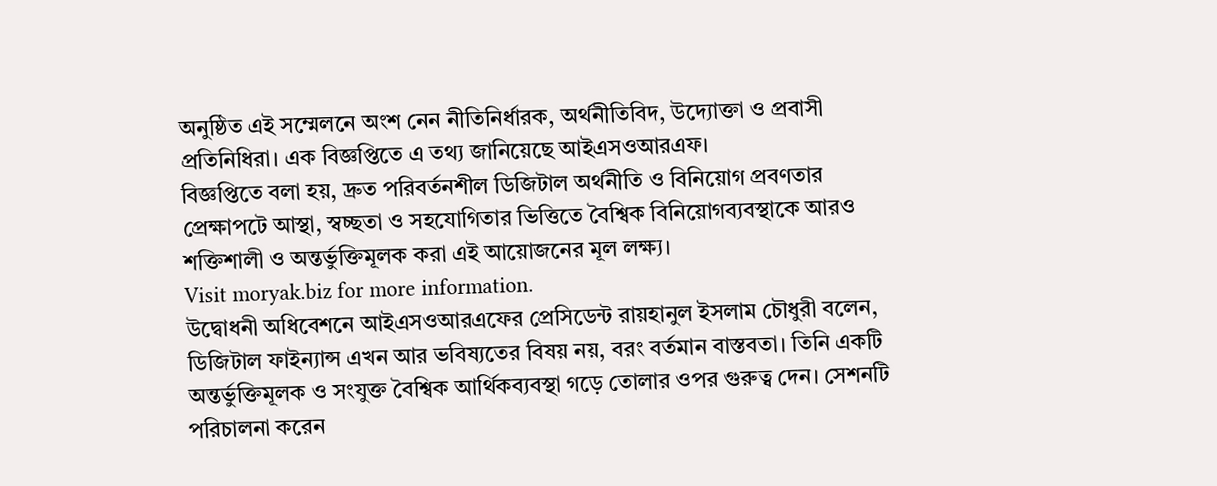অনুষ্ঠিত এই সম্মেলনে অংশ নেন নীতিনির্ধারক, অর্থনীতিবিদ, উদ্যোক্তা ও প্রবাসী প্রতিনিধিরা। এক বিজ্ঞপ্তিতে এ তথ্য জানিয়েছে আইএসওআরএফ।
বিজ্ঞপ্তিতে বলা হয়, দ্রুত পরিবর্তনশীল ডিজিটাল অর্থনীতি ও বিনিয়োগ প্রবণতার প্রেক্ষাপটে আস্থা, স্বচ্ছতা ও সহযোগিতার ভিত্তিতে বৈশ্বিক বিনিয়োগব্যবস্থাকে আরও শক্তিশালী ও অন্তর্ভুক্তিমূলক করা এই আয়োজনের মূল লক্ষ্য।
Visit moryak.biz for more information.
উদ্বোধনী অধিবেশনে আইএসওআরএফের প্রেসিডেন্ট রায়হানুল ইসলাম চৌধুরী বলেন, ডিজিটাল ফাইন্যান্স এখন আর ভবিষ্যতের বিষয় নয়, বরং বর্তমান বাস্তবতা। তিনি একটি অন্তর্ভুক্তিমূলক ও সংযুক্ত বৈশ্বিক আর্থিকব্যবস্থা গড়ে তোলার ওপর গুরুত্ব দেন। সেশনটি পরিচালনা করেন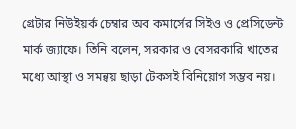গ্রেটার নিউইয়র্ক চেম্বার অব কমার্সের সিইও ও প্রেসিডেন্ট মার্ক জ্যাফে। তিনি বলেন, সরকার ও বেসরকারি খাতের মধ্যে আস্থা ও সমন্বয় ছাড়া টেকসই বিনিয়োগ সম্ভব নয়।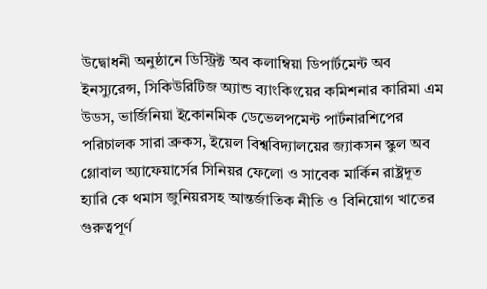উদ্বোধনী অনুষ্ঠানে ডিস্ট্রিক্ট অব কলাম্বিয়া ডিপার্টমেন্ট অব ইনস্যুরেন্স, সিকিউরিটিজ অ্যান্ড ব্যাংকিংয়ের কমিশনার কারিমা এম উডস, ভার্জিনিয়া ইকোনমিক ডেভেলপমেন্ট পার্টনারশিপের পরিচালক সারা ব্রুকস, ইয়েল বিশ্ববিদ্যালয়ের জ্যাকসন স্কুল অব গ্লোবাল অ্যাফেয়ার্সের সিনিয়র ফেলো ও সাবেক মার্কিন রাষ্ট্রদূত হ্যারি কে থমাস জুনিয়রসহ আন্তর্জাতিক নীতি ও বিনিয়োগ খাতের গুরুত্বপূর্ণ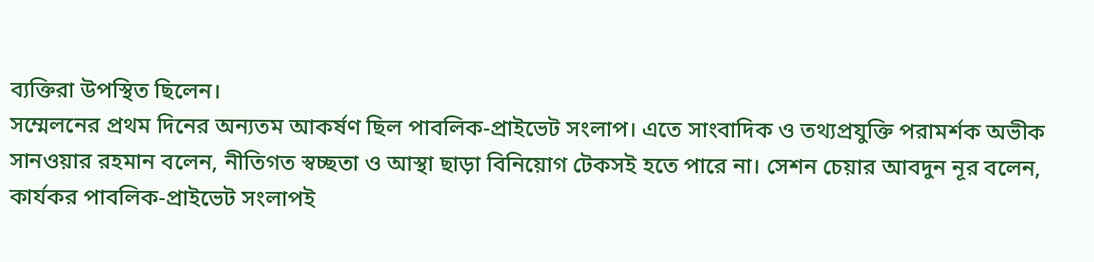ব্যক্তিরা উপস্থিত ছিলেন।
সম্মেলনের প্রথম দিনের অন্যতম আকর্ষণ ছিল পাবলিক-প্রাইভেট সংলাপ। এতে সাংবাদিক ও তথ্যপ্রযুক্তি পরামর্শক অভীক সানওয়ার রহমান বলেন, নীতিগত স্বচ্ছতা ও আস্থা ছাড়া বিনিয়োগ টেকসই হতে পারে না। সেশন চেয়ার আবদুন নূর বলেন, কার্যকর পাবলিক-প্রাইভেট সংলাপই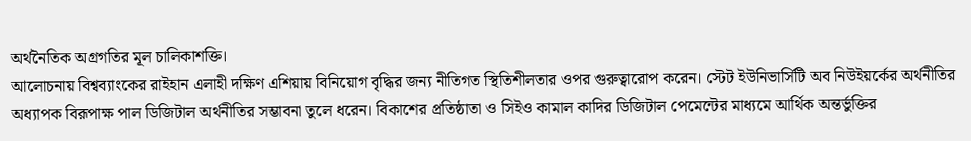অর্থনৈতিক অগ্রগতির মূল চালিকাশক্তি।
আলোচনায় বিশ্বব্যাংকের রাইহান এলাহী দক্ষিণ এশিয়ায় বিনিয়োগ বৃদ্ধির জন্য নীতিগত স্থিতিশীলতার ওপর গুরুত্বারোপ করেন। স্টেট ইউনিভার্সিটি অব নিউইয়র্কের অর্থনীতির অধ্যাপক বিরূপাক্ষ পাল ডিজিটাল অর্থনীতির সম্ভাবনা তুলে ধরেন। বিকাশের প্রতিষ্ঠাতা ও সিইও কামাল কাদির ডিজিটাল পেমেন্টের মাধ্যমে আর্থিক অন্তর্ভুক্তির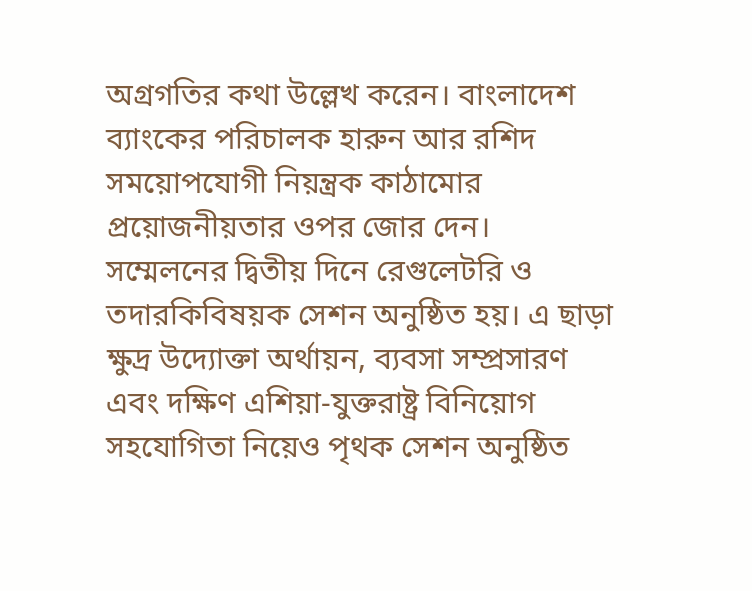অগ্রগতির কথা উল্লেখ করেন। বাংলাদেশ ব্যাংকের পরিচালক হারুন আর রশিদ সময়োপযোগী নিয়ন্ত্রক কাঠামোর প্রয়োজনীয়তার ওপর জোর দেন।
সম্মেলনের দ্বিতীয় দিনে রেগুলেটরি ও তদারকিবিষয়ক সেশন অনুষ্ঠিত হয়। এ ছাড়া ক্ষুদ্র উদ্যোক্তা অর্থায়ন, ব্যবসা সম্প্রসারণ এবং দক্ষিণ এশিয়া-যুক্তরাষ্ট্র বিনিয়োগ সহযোগিতা নিয়েও পৃথক সেশন অনুষ্ঠিত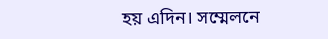হয় এদিন। সম্মেলনে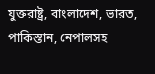যুক্তরাষ্ট্র, বাংলাদেশ, ভারত, পাকিস্তান, নেপালসহ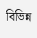বিভিন্ন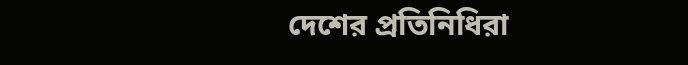দেশের প্রতিনিধিরা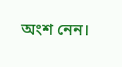অংশ নেন।